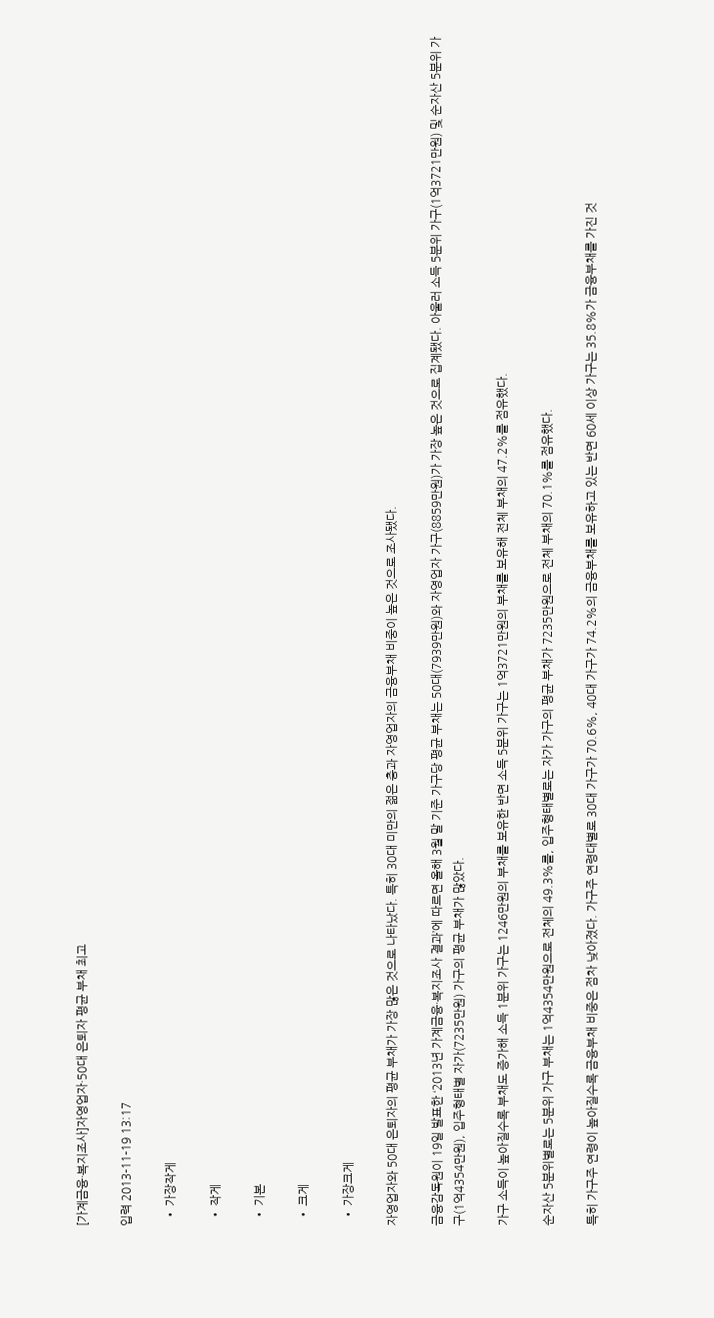[가계금융·복지조사]자영업자·50대 은퇴자 평균 부채 최고

입력 2013-11-19 13:17

  • 가장작게

  • 작게

  • 기본

  • 크게

  • 가장크게

자영업자와 50대 은퇴자의 평균 부채가 가장 많은 것으로 나타났다. 특히 30대 미만의 젊은 층과 자영업자의 금융부채 비중이 높은 것으로 조사됐다.

금융감독원이 19일 발표한 ‘2013년 가계금융·복지조사 결과’에 따르면 올해 3월 말 기준 가구당 평균 부채는 50대(7939만원)와 자영업자 가구(8859만원)가 가장 높은 것으로 집계됐다. 아울러 소득 5분위 가구(1억3721만원) 및 순자산 5분위 가구(1억4354만원), 입주형태별 자가(7235만원) 가구의 평균 부채가 많았다.

가구 소득이 높아질수록 부채도 증가해 소득 1분위 가구는 1246만원의 부채를 보유한 반면 소득 5분위 가구는 1억3721만원의 부채를 보유해 전체 부채의 47.2%를 점유했다.

순자산 5분위별로는 5분위 가구 부채는 1억4354만원으로 전체의 49.3%를, 입주형태별로는 자가 가구의 평균 부채가 7235만원으로 전체 부채의 70.1%를 점유했다.

특히 가구주 연령이 높아질수록 금융부채 비중은 점차 낮아졌다. 가구주 연령대별로 30대 가구가 70.6%, 40대 가구가 74.2%의 금융부채를 보유하고 있는 반면 60세 이상 가구는 35.8%가 금융부채를 가진 것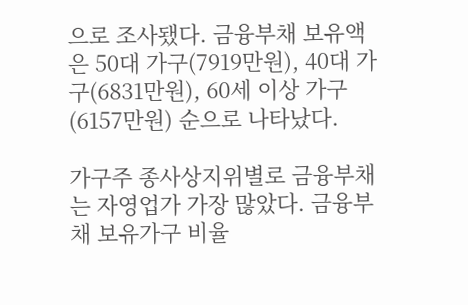으로 조사됐다. 금융부채 보유액은 50대 가구(7919만원), 40대 가구(6831만원), 60세 이상 가구(6157만원) 순으로 나타났다.

가구주 종사상지위별로 금융부채는 자영업가 가장 많았다. 금융부채 보유가구 비율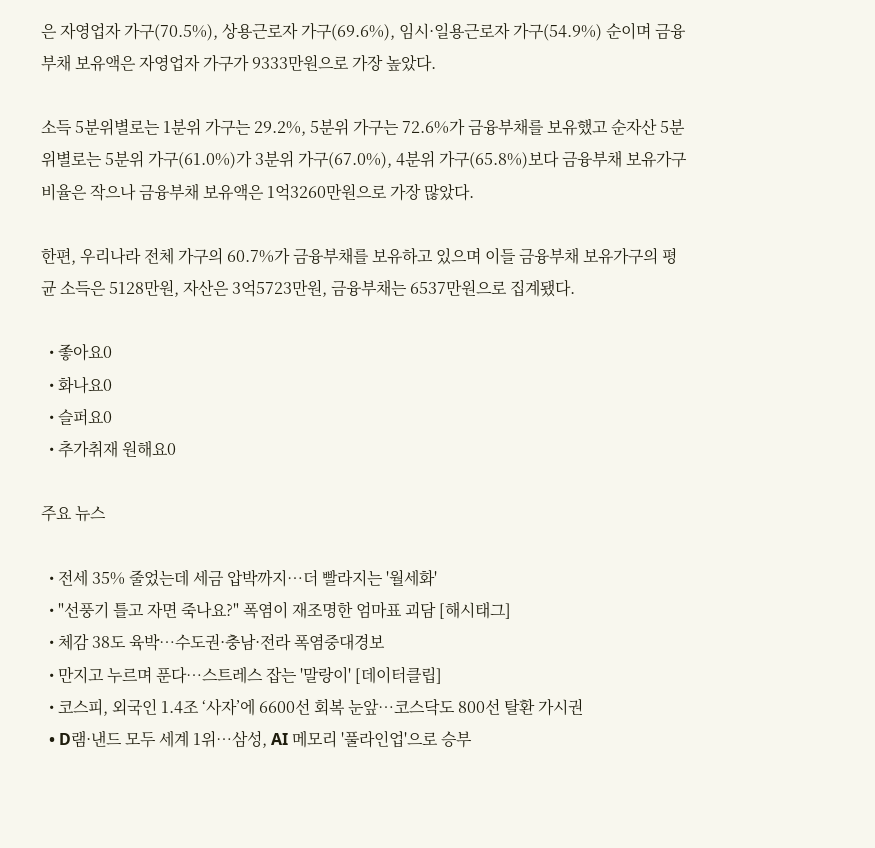은 자영업자 가구(70.5%), 상용근로자 가구(69.6%), 임시·일용근로자 가구(54.9%) 순이며 금융부채 보유액은 자영업자 가구가 9333만원으로 가장 높았다.

소득 5분위별로는 1분위 가구는 29.2%, 5분위 가구는 72.6%가 금융부채를 보유했고 순자산 5분위별로는 5분위 가구(61.0%)가 3분위 가구(67.0%), 4분위 가구(65.8%)보다 금융부채 보유가구 비율은 작으나 금융부채 보유액은 1억3260만원으로 가장 많았다.

한편, 우리나라 전체 가구의 60.7%가 금융부채를 보유하고 있으며 이들 금융부채 보유가구의 평균 소득은 5128만원, 자산은 3억5723만원, 금융부채는 6537만원으로 집계됐다.

  • 좋아요0
  • 화나요0
  • 슬퍼요0
  • 추가취재 원해요0

주요 뉴스

  • 전세 35% 줄었는데 세금 압박까지⋯더 빨라지는 '월세화'
  • "선풍기 틀고 자면 죽나요?" 폭염이 재조명한 엄마표 괴담 [해시태그]
  • 체감 38도 육박…수도권·충남·전라 폭염중대경보
  • 만지고 누르며 푼다…스트레스 잡는 '말랑이' [데이터클립]
  • 코스피, 외국인 1.4조 ‘사자’에 6600선 회복 눈앞…코스닥도 800선 탈환 가시권
  • D램·낸드 모두 세계 1위…삼성, AI 메모리 '풀라인업'으로 승부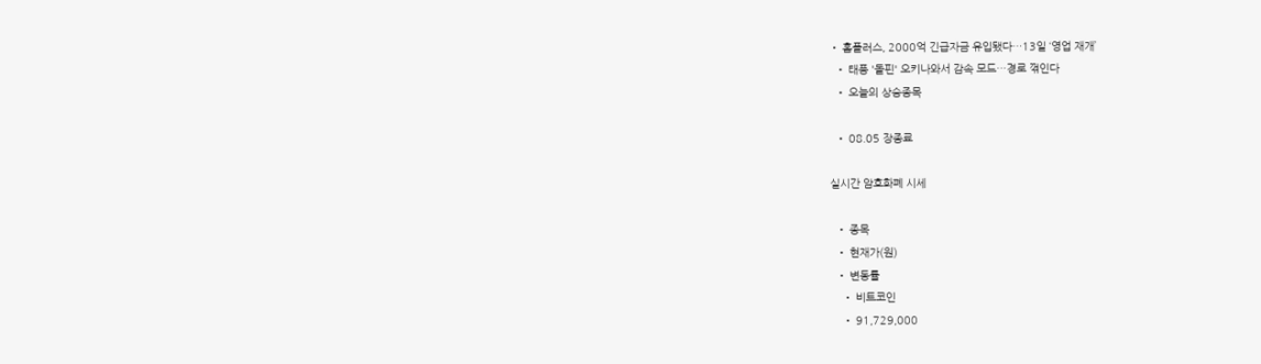• 홈플러스, 2000억 긴급자금 유입됐다…13일 ‘영업 재개’
  • 태풍 '돌핀' 오키나와서 감속 모드…경로 꺾인다
  • 오늘의 상승종목

  • 08.05 장종료

실시간 암호화폐 시세

  • 종목
  • 현재가(원)
  • 변동률
    • 비트코인
    • 91,729,000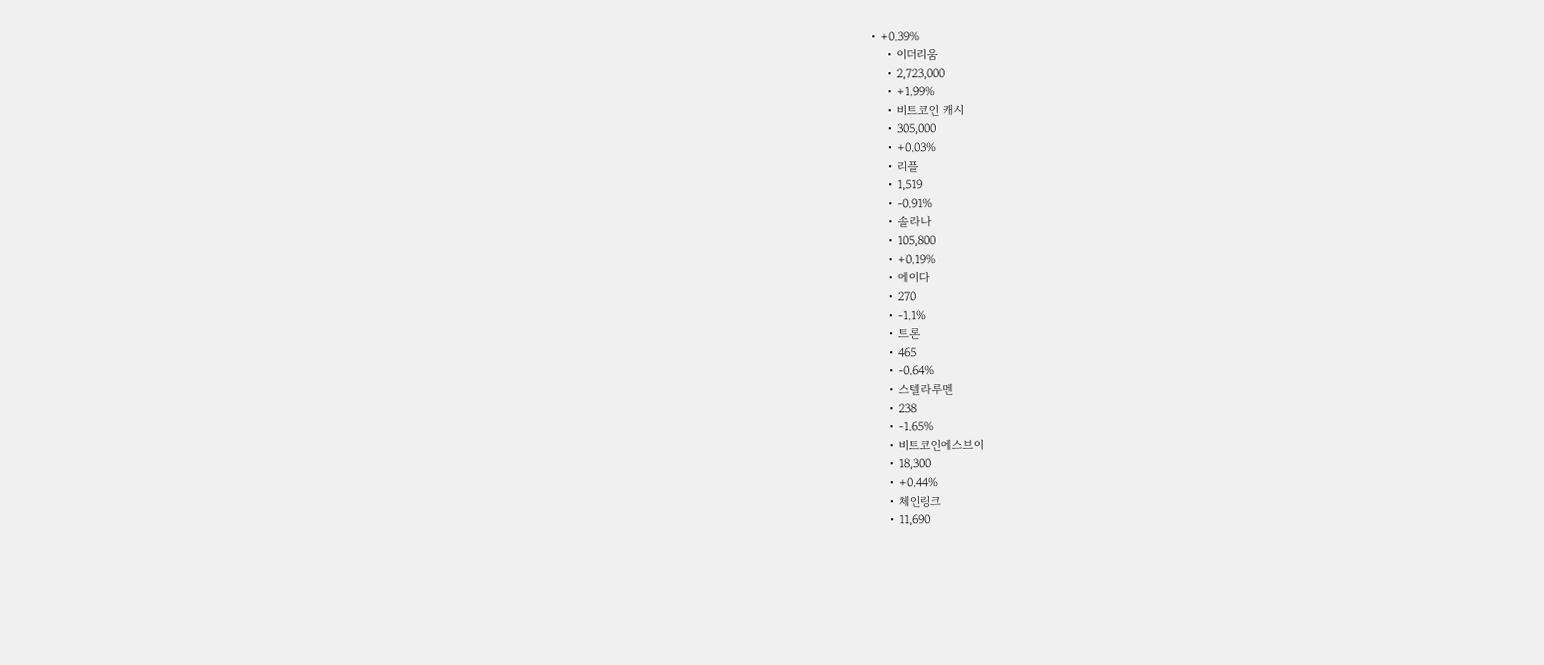• +0.39%
    • 이더리움
    • 2,723,000
    • +1.99%
    • 비트코인 캐시
    • 305,000
    • +0.03%
    • 리플
    • 1,519
    • -0.91%
    • 솔라나
    • 105,800
    • +0.19%
    • 에이다
    • 270
    • -1.1%
    • 트론
    • 465
    • -0.64%
    • 스텔라루멘
    • 238
    • -1.65%
    • 비트코인에스브이
    • 18,300
    • +0.44%
    • 체인링크
    • 11,690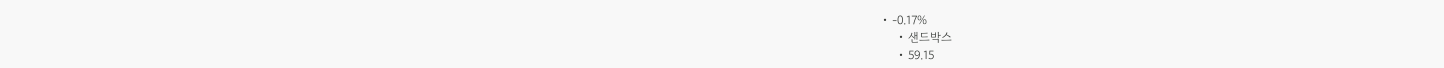• -0.17%
    • 샌드박스
    • 59.15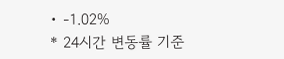• -1.02%
* 24시간 변동률 기준